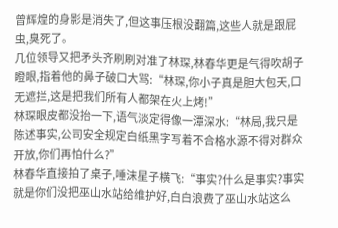曾辉煌的身影是消失了,但这事压根没翻篇,这些人就是跟屁虫,臭死了。
几位领导又把矛头齐刷刷对准了林琛,林春华更是气得吹胡子瞪眼,指着他的鼻子破口大骂:“林琛,你小子真是胆大包天,口无遮拦,这是把我们所有人都架在火上烤!”
林琛眼皮都没抬一下,语气淡定得像一潭深水:“林局,我只是陈述事实,公司安全规定白纸黑字写着不合格水源不得对群众开放,你们再怕什么?”
林春华直接拍了桌子,唾沫星子横飞:“事实?什么是事实?事实就是你们没把巫山水站给维护好,白白浪费了巫山水站这么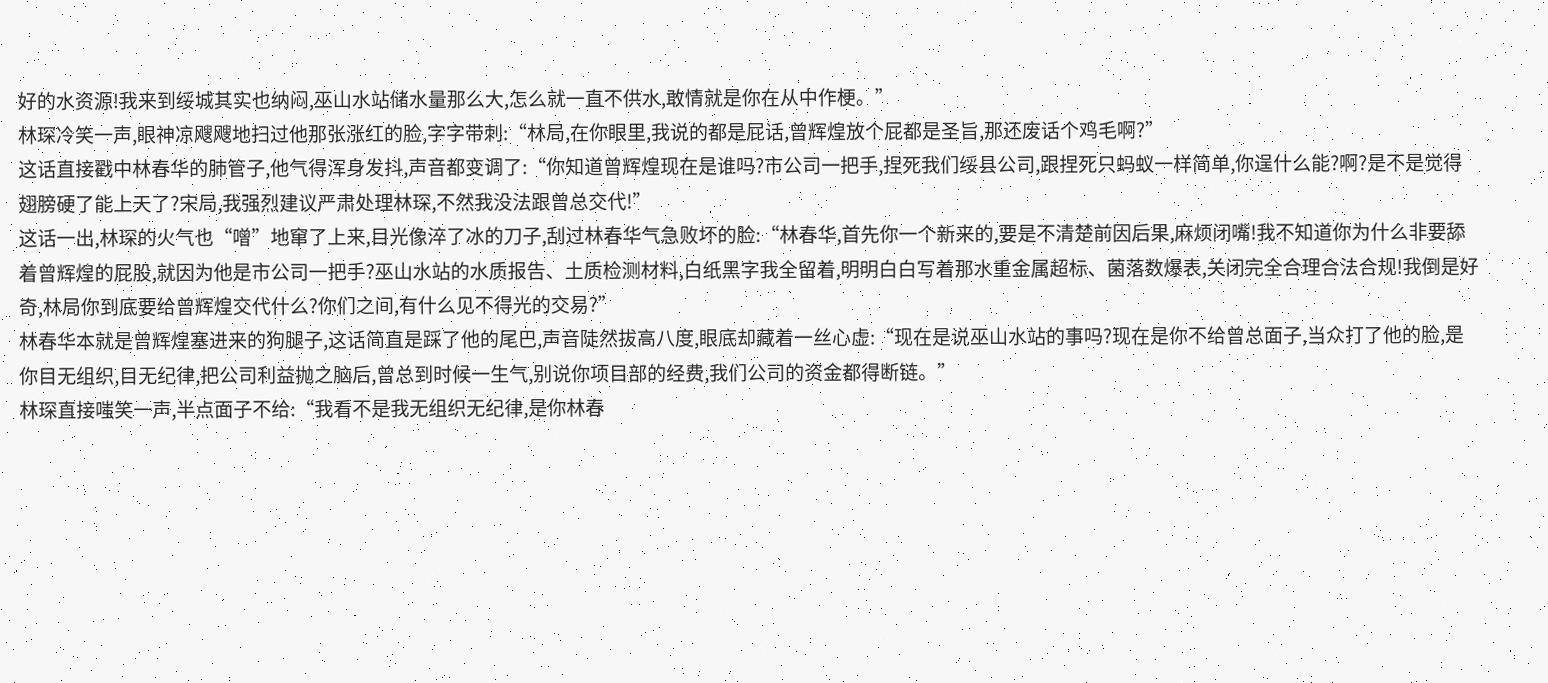好的水资源!我来到绥城其实也纳闷,巫山水站储水量那么大,怎么就一直不供水,敢情就是你在从中作梗。”
林琛冷笑一声,眼神凉飕飕地扫过他那张涨红的脸,字字带刺:“林局,在你眼里,我说的都是屁话,曾辉煌放个屁都是圣旨,那还废话个鸡毛啊?”
这话直接戳中林春华的肺管子,他气得浑身发抖,声音都变调了:“你知道曾辉煌现在是谁吗?市公司一把手,捏死我们绥县公司,跟捏死只蚂蚁一样简单,你逞什么能?啊?是不是觉得翅膀硬了能上天了?宋局,我强烈建议严肃处理林琛,不然我没法跟曾总交代!”
这话一出,林琛的火气也“噌”地窜了上来,目光像淬了冰的刀子,刮过林春华气急败坏的脸:“林春华,首先你一个新来的,要是不清楚前因后果,麻烦闭嘴!我不知道你为什么非要舔着曾辉煌的屁股,就因为他是市公司一把手?巫山水站的水质报告、土质检测材料,白纸黑字我全留着,明明白白写着那水重金属超标、菌落数爆表,关闭完全合理合法合规!我倒是好奇,林局你到底要给曾辉煌交代什么?你们之间,有什么见不得光的交易?”
林春华本就是曾辉煌塞进来的狗腿子,这话简直是踩了他的尾巴,声音陡然拔高八度,眼底却藏着一丝心虚:“现在是说巫山水站的事吗?现在是你不给曾总面子,当众打了他的脸,是你目无组织,目无纪律,把公司利益抛之脑后,曾总到时候一生气,别说你项目部的经费,我们公司的资金都得断链。”
林琛直接嗤笑一声,半点面子不给:“我看不是我无组织无纪律,是你林春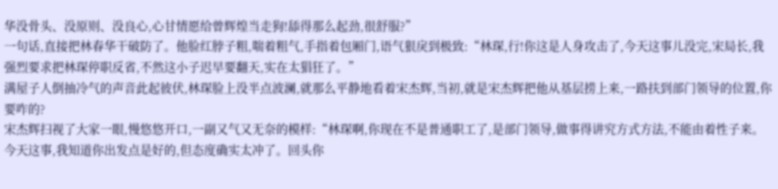华没骨头、没原则、没良心,心甘情愿给曾辉煌当走狗!舔得那么起劲,很舒服?”
一句话,直接把林春华干破防了。他脸红脖子粗,喘着粗气,手指着包厢门,语气狠戾到极致:“林琛,行!你这是人身攻击了,今天这事儿没完,宋局长,我强烈要求把林琛停职反省,不然这小子迟早要翻天,实在太猖狂了。”
满屋子人倒抽冷气的声音此起彼伏,林琛脸上没半点波澜,就那么平静地看着宋杰辉,当初,就是宋杰辉把他从基层捞上来,一路扶到部门领导的位置,你要咋的?
宋杰辉扫视了大家一眼,慢悠悠开口,一副又气又无奈的模样:“林琛啊,你现在不是普通职工了,是部门领导,做事得讲究方式方法,不能由着性子来。今天这事,我知道你出发点是好的,但态度确实太冲了。回头你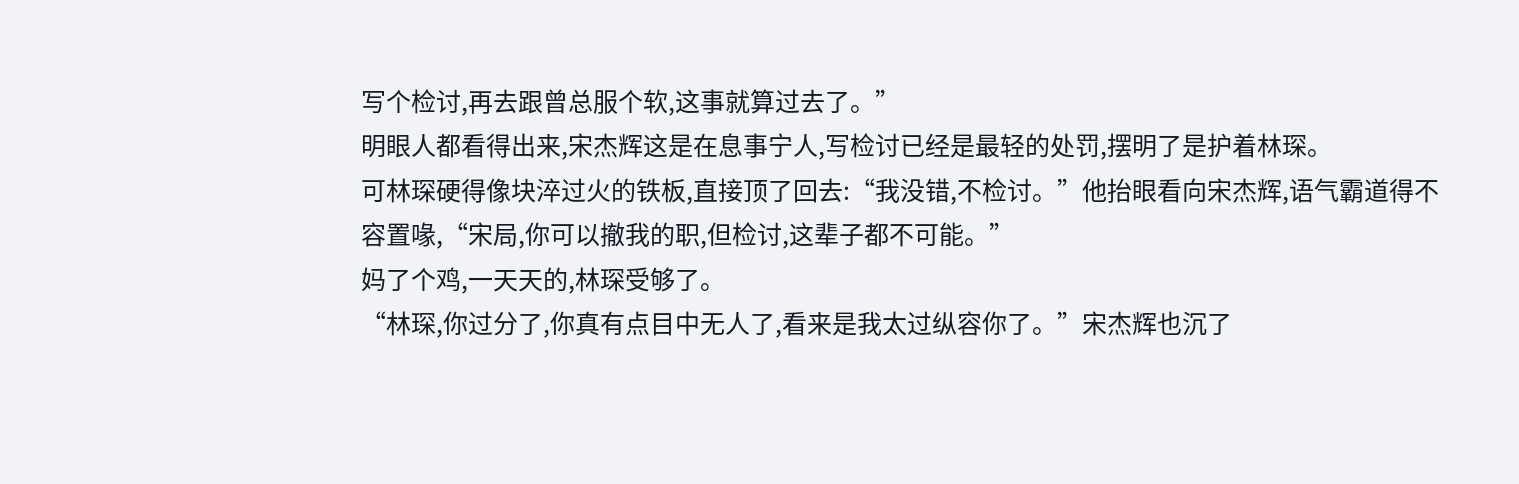写个检讨,再去跟曾总服个软,这事就算过去了。”
明眼人都看得出来,宋杰辉这是在息事宁人,写检讨已经是最轻的处罚,摆明了是护着林琛。
可林琛硬得像块淬过火的铁板,直接顶了回去:“我没错,不检讨。”他抬眼看向宋杰辉,语气霸道得不容置喙,“宋局,你可以撤我的职,但检讨,这辈子都不可能。”
妈了个鸡,一天天的,林琛受够了。
“林琛,你过分了,你真有点目中无人了,看来是我太过纵容你了。”宋杰辉也沉了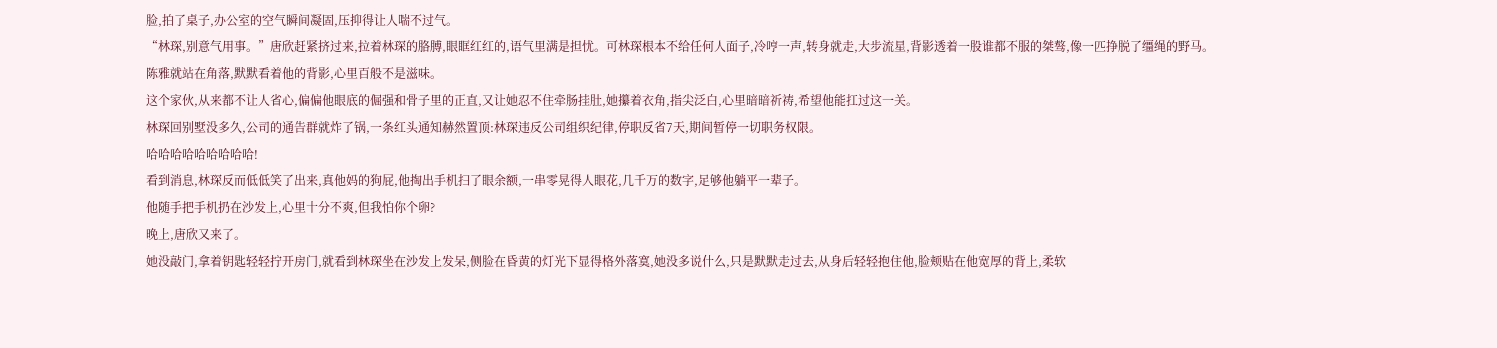脸,拍了桌子,办公室的空气瞬间凝固,压抑得让人喘不过气。
“林琛,别意气用事。”唐欣赶紧挤过来,拉着林琛的胳膊,眼眶红红的,语气里满是担忧。可林琛根本不给任何人面子,冷哼一声,转身就走,大步流星,背影透着一股谁都不服的桀骜,像一匹挣脱了缰绳的野马。
陈雅就站在角落,默默看着他的背影,心里百般不是滋味。
这个家伙,从来都不让人省心,偏偏他眼底的倔强和骨子里的正直,又让她忍不住牵肠挂肚,她攥着衣角,指尖泛白,心里暗暗祈祷,希望他能扛过这一关。
林琛回别墅没多久,公司的通告群就炸了锅,一条红头通知赫然置顶:林琛违反公司组织纪律,停职反省7天,期间暂停一切职务权限。
哈哈哈哈哈哈哈哈哈!
看到消息,林琛反而低低笑了出来,真他妈的狗屁,他掏出手机扫了眼余额,一串零晃得人眼花,几千万的数字,足够他躺平一辈子。
他随手把手机扔在沙发上,心里十分不爽,但我怕你个卵?
晚上,唐欣又来了。
她没敲门,拿着钥匙轻轻拧开房门,就看到林琛坐在沙发上发呆,侧脸在昏黄的灯光下显得格外落寞,她没多说什么,只是默默走过去,从身后轻轻抱住他,脸颊贴在他宽厚的背上,柔软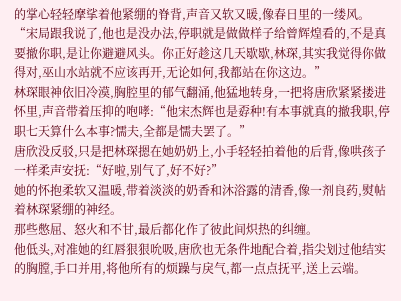的掌心轻轻摩挲着他紧绷的脊背,声音又软又暖,像春日里的一缕风。
“宋局跟我说了,他也是没办法,停职就是做做样子给曾辉煌看的,不是真要撤你职,是让你避避风头。你正好趁这几天歇歇,林琛,其实我觉得你做得对,巫山水站就不应该再开,无论如何,我都站在你这边。”
林琛眼神依旧冷漠,胸腔里的郁气翻涌,他猛地转身,一把将唐欣紧紧搂进怀里,声音带着压抑的咆哮:“他宋杰辉也是孬种!有本事就真的撤我职,停职七天算什么本事?懦夫,全都是懦夫罢了。”
唐欣没反驳,只是把林琛摁在她奶奶上,小手轻轻拍着他的后背,像哄孩子一样柔声安抚:“好啦,别气了,好不好?”
她的怀抱柔软又温暖,带着淡淡的奶香和沐浴露的清香,像一剂良药,熨帖着林琛紧绷的神经。
那些憋屈、怒火和不甘,最后都化作了彼此间炽热的纠缠。
他低头,对准她的红唇狠狠吮吸,唐欣也无条件地配合着,指尖划过他结实的胸膛,手口并用,将他所有的烦躁与戾气,都一点点抚平,送上云端。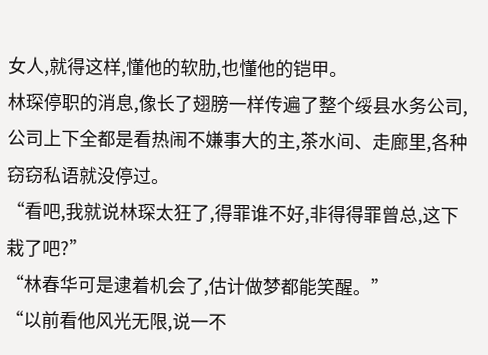女人,就得这样,懂他的软肋,也懂他的铠甲。
林琛停职的消息,像长了翅膀一样传遍了整个绥县水务公司,公司上下全都是看热闹不嫌事大的主,茶水间、走廊里,各种窃窃私语就没停过。
“看吧,我就说林琛太狂了,得罪谁不好,非得得罪曾总,这下栽了吧?”
“林春华可是逮着机会了,估计做梦都能笑醒。”
“以前看他风光无限,说一不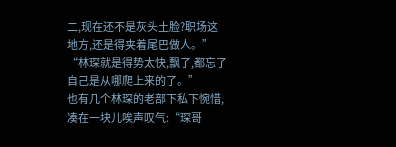二,现在还不是灰头土脸?职场这地方,还是得夹着尾巴做人。”
“林琛就是得势太快,飘了,都忘了自己是从哪爬上来的了。”
也有几个林琛的老部下私下惋惜,凑在一块儿唉声叹气:“琛哥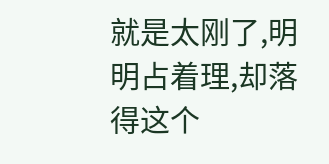就是太刚了,明明占着理,却落得这个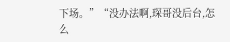下场。”“没办法啊,琛哥没后台,怎么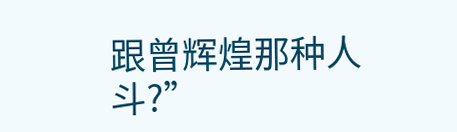跟曾辉煌那种人斗?”